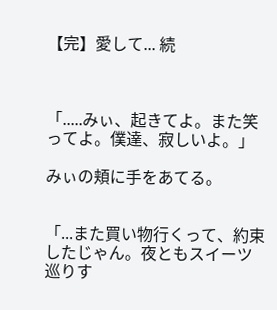【完】愛して... 続



「.....みぃ、起きてよ。また笑ってよ。僕達、寂しいよ。」

みぃの頬に手をあてる。


「...また買い物行くって、約束したじゃん。夜ともスイーツ巡りす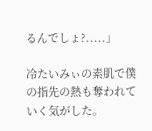るんでしょ?.....」

冷たいみぃの素肌で僕の指先の熱も奪われていく気がした。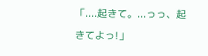「....起きて。...っっ、起きてよっ!」